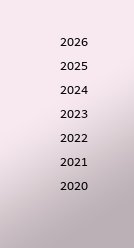2026
2025
2024
2023
2022
2021
2020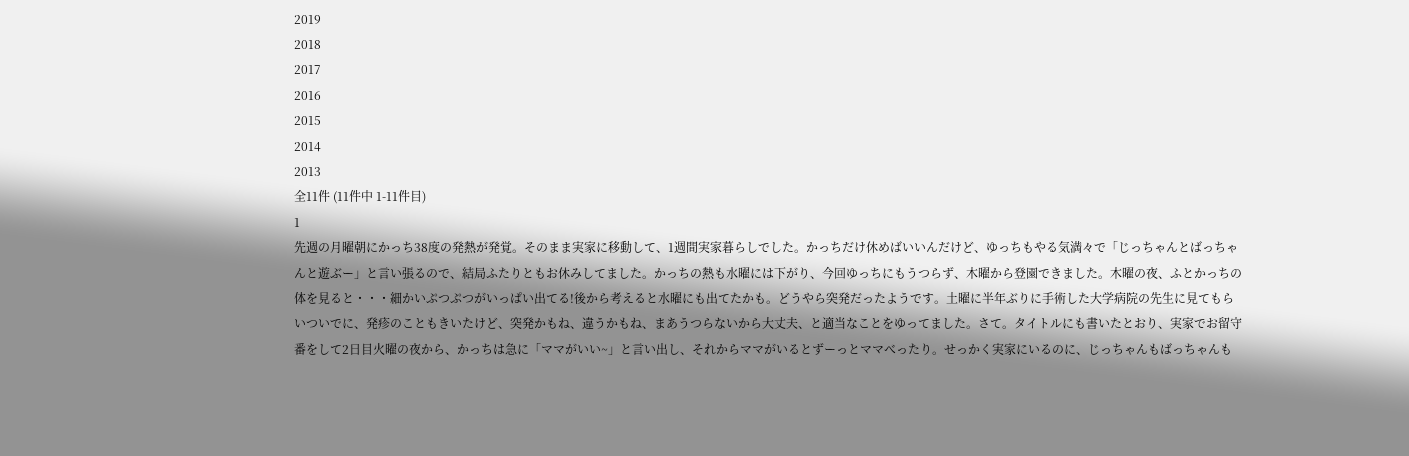2019
2018
2017
2016
2015
2014
2013
全11件 (11件中 1-11件目)
1
先週の月曜朝にかっち38度の発熱が発覚。そのまま実家に移動して、1週間実家暮らしでした。かっちだけ休めばいいんだけど、ゆっちもやる気満々で「じっちゃんとばっちゃんと遊ぶー」と言い張るので、結局ふたりともお休みしてました。かっちの熱も水曜には下がり、今回ゆっちにもうつらず、木曜から登園できました。木曜の夜、ふとかっちの体を見ると・・・細かいぷつぷつがいっぱい出てる!後から考えると水曜にも出てたかも。どうやら突発だったようです。土曜に半年ぶりに手術した大学病院の先生に見てもらいついでに、発疹のこともきいたけど、突発かもね、違うかもね、まあうつらないから大丈夫、と適当なことをゆってました。さて。タイトルにも書いたとおり、実家でお留守番をして2日目火曜の夜から、かっちは急に「ママがいい~」と言い出し、それからママがいるとずーっとママべったり。せっかく実家にいるのに、じっちゃんもばっちゃんも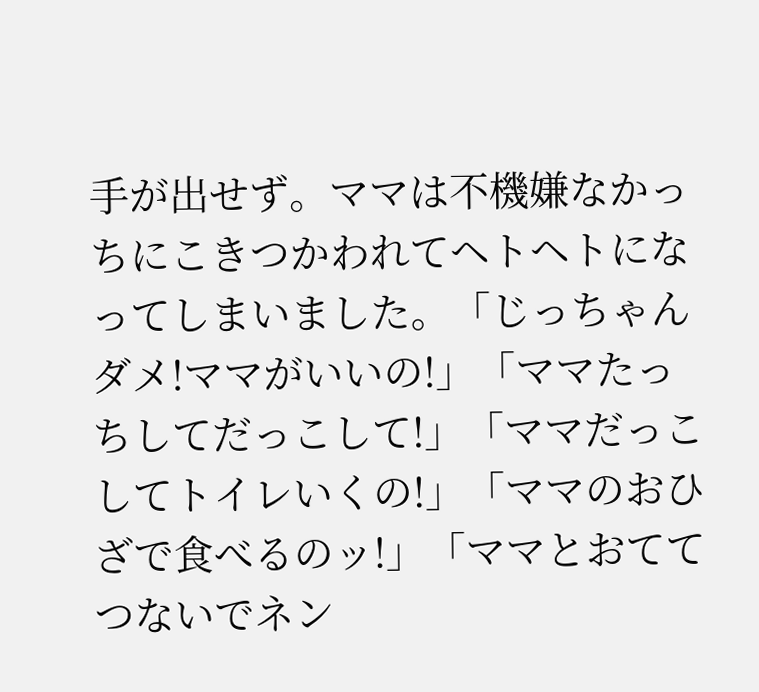手が出せず。ママは不機嫌なかっちにこきつかわれてヘトヘトになってしまいました。「じっちゃんダメ!ママがいいの!」「ママたっちしてだっこして!」「ママだっこしてトイレいくの!」「ママのおひざで食べるのッ!」「ママとおててつないでネン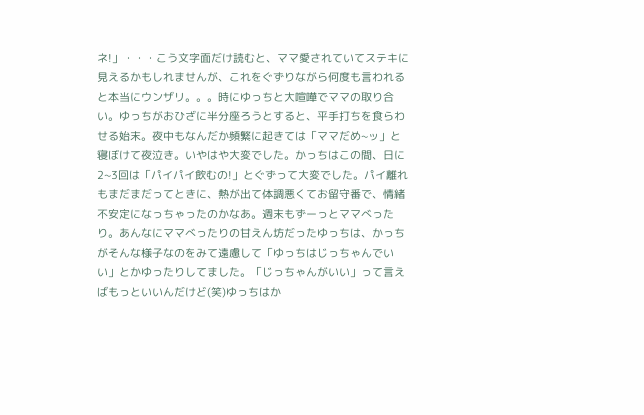ネ!」・・・こう文字面だけ読むと、ママ愛されていてステキに見えるかもしれませんが、これをぐずりながら何度も言われると本当にウンザリ。。。時にゆっちと大喧嘩でママの取り合い。ゆっちがおひざに半分座ろうとすると、平手打ちを食らわせる始末。夜中もなんだか頻繁に起きては「ママだめ~ッ」と寝ぼけて夜泣き。いやはや大変でした。かっちはこの間、日に2~3回は「パイパイ飲むの!」とぐずって大変でした。パイ離れもまだまだってときに、熱が出て体調悪くてお留守番で、情緒不安定になっちゃったのかなあ。週末もずーっとママべったり。あんなにママべったりの甘えん坊だったゆっちは、かっちがそんな様子なのをみて遠慮して「ゆっちはじっちゃんでいい」とかゆったりしてました。「じっちゃんがいい」って言えばもっといいんだけど(笑)ゆっちはか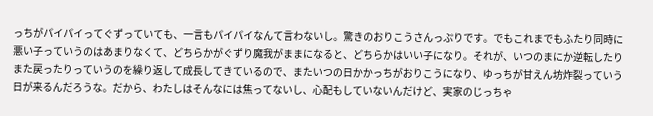っちがパイパイってぐずっていても、一言もパイパイなんて言わないし。驚きのおりこうさんっぷりです。でもこれまでもふたり同時に悪い子っていうのはあまりなくて、どちらかがぐずり魔我がままになると、どちらかはいい子になり。それが、いつのまにか逆転したりまた戻ったりっていうのを繰り返して成長してきているので、またいつの日かかっちがおりこうになり、ゆっちが甘えん坊炸裂っていう日が来るんだろうな。だから、わたしはそんなには焦ってないし、心配もしていないんだけど、実家のじっちゃ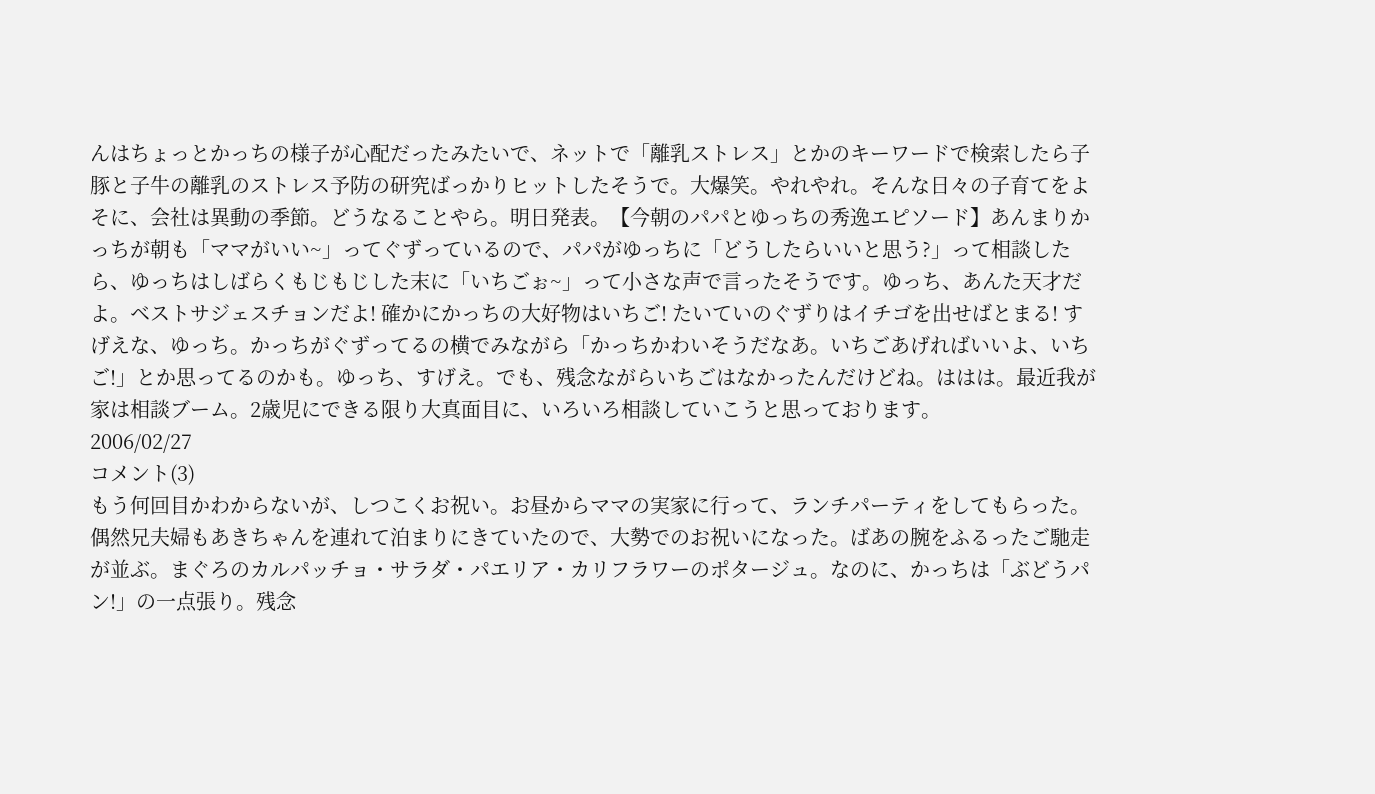んはちょっとかっちの様子が心配だったみたいで、ネットで「離乳ストレス」とかのキーワードで検索したら子豚と子牛の離乳のストレス予防の研究ばっかりヒットしたそうで。大爆笑。やれやれ。そんな日々の子育てをよそに、会社は異動の季節。どうなることやら。明日発表。【今朝のパパとゆっちの秀逸エピソード】あんまりかっちが朝も「ママがいい~」ってぐずっているので、パパがゆっちに「どうしたらいいと思う?」って相談したら、ゆっちはしばらくもじもじした末に「いちごぉ~」って小さな声で言ったそうです。ゆっち、あんた天才だよ。ベストサジェスチョンだよ! 確かにかっちの大好物はいちご! たいていのぐずりはイチゴを出せばとまる! すげえな、ゆっち。かっちがぐずってるの横でみながら「かっちかわいそうだなあ。いちごあげればいいよ、いちご!」とか思ってるのかも。ゆっち、すげえ。でも、残念ながらいちごはなかったんだけどね。ははは。最近我が家は相談ブーム。2歳児にできる限り大真面目に、いろいろ相談していこうと思っております。
2006/02/27
コメント(3)
もう何回目かわからないが、しつこくお祝い。お昼からママの実家に行って、ランチパーティをしてもらった。偶然兄夫婦もあきちゃんを連れて泊まりにきていたので、大勢でのお祝いになった。ばあの腕をふるったご馳走が並ぶ。まぐろのカルパッチョ・サラダ・パエリア・カリフラワーのポタージュ。なのに、かっちは「ぶどうパン!」の一点張り。残念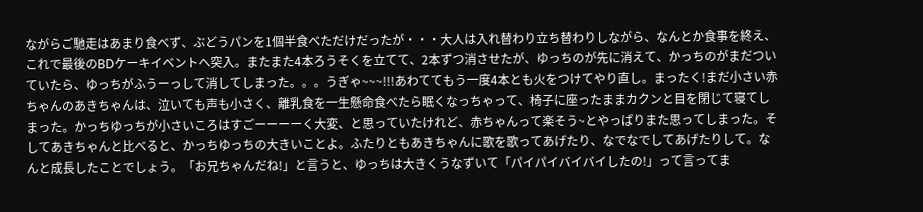ながらご馳走はあまり食べず、ぶどうパンを1個半食べただけだったが・・・大人は入れ替わり立ち替わりしながら、なんとか食事を終え、これで最後のBDケーキイベントへ突入。またまた4本ろうそくを立てて、2本ずつ消させたが、ゆっちのが先に消えて、かっちのがまだついていたら、ゆっちがふうーっして消してしまった。。。うぎゃ~~~!!!あわててもう一度4本とも火をつけてやり直し。まったく!まだ小さい赤ちゃんのあきちゃんは、泣いても声も小さく、離乳食を一生懸命食べたら眠くなっちゃって、椅子に座ったままカクンと目を閉じて寝てしまった。かっちゆっちが小さいころはすごーーーーく大変、と思っていたけれど、赤ちゃんって楽そう~とやっぱりまた思ってしまった。そしてあきちゃんと比べると、かっちゆっちの大きいことよ。ふたりともあきちゃんに歌を歌ってあげたり、なでなでしてあげたりして。なんと成長したことでしょう。「お兄ちゃんだね!」と言うと、ゆっちは大きくうなずいて「パイパイバイバイしたの!」って言ってま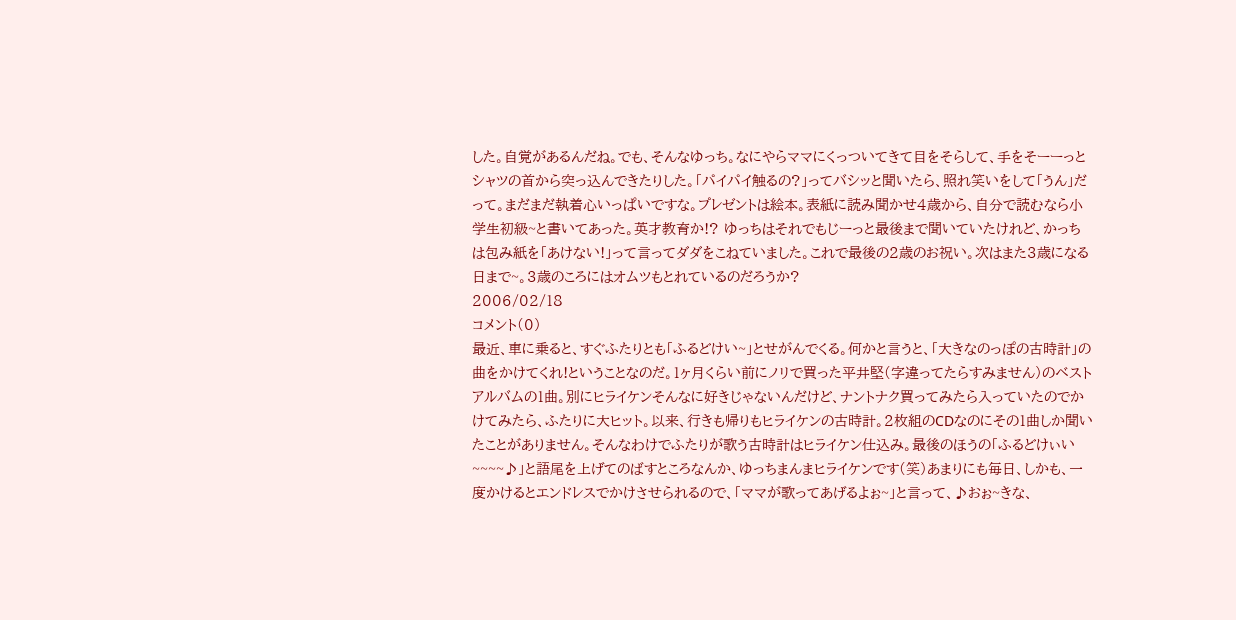した。自覚があるんだね。でも、そんなゆっち。なにやらママにくっついてきて目をそらして、手をそーーっとシャツの首から突っ込んできたりした。「パイパイ触るの?」ってバシッと聞いたら、照れ笑いをして「うん」だって。まだまだ執着心いっぱいですな。プレゼントは絵本。表紙に読み聞かせ4歳から、自分で読むなら小学生初級~と書いてあった。英才教育か!? ゆっちはそれでもじーっと最後まで聞いていたけれど、かっちは包み紙を「あけない!」って言ってダダをこねていました。これで最後の2歳のお祝い。次はまた3歳になる日まで~。3歳のころにはオムツもとれているのだろうか?
2006/02/18
コメント(0)
最近、車に乗ると、すぐふたりとも「ふるどけい~」とせがんでくる。何かと言うと、「大きなのっぽの古時計」の曲をかけてくれ!ということなのだ。1ヶ月くらい前にノリで買った平井堅(字違ってたらすみません)のベストアルバムの1曲。別にヒライケンそんなに好きじゃないんだけど、ナントナク買ってみたら入っていたのでかけてみたら、ふたりに大ヒット。以来、行きも帰りもヒライケンの古時計。2枚組のCDなのにその1曲しか聞いたことがありません。そんなわけでふたりが歌う古時計はヒライケン仕込み。最後のほうの「ふるどけぃい~~~~♪」と語尾を上げてのばすところなんか、ゆっちまんまヒライケンです(笑)あまりにも毎日、しかも、一度かけるとエンドレスでかけさせられるので、「ママが歌ってあげるよぉ~」と言って、♪おぉ~きな、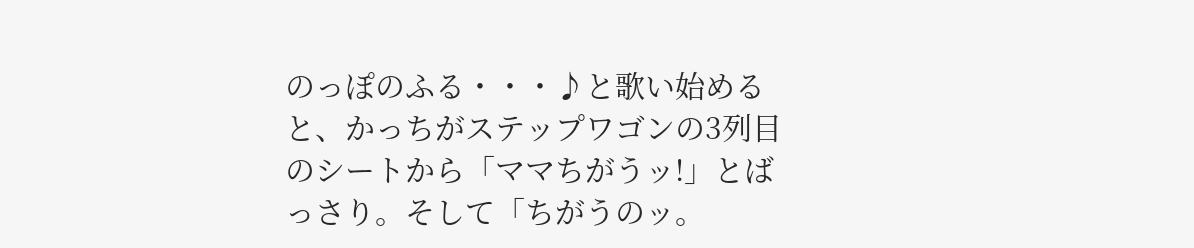のっぽのふる・・・♪と歌い始めると、かっちがステップワゴンの3列目のシートから「ママちがうッ!」とばっさり。そして「ちがうのッ。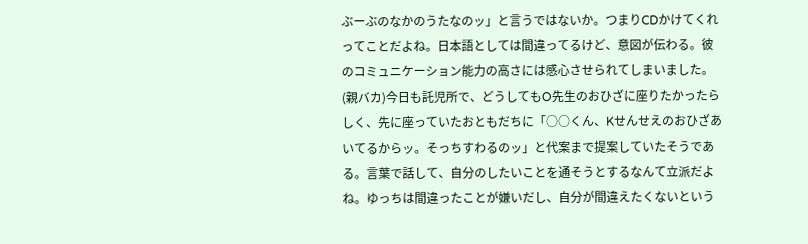ぶーぶのなかのうたなのッ」と言うではないか。つまりCDかけてくれってことだよね。日本語としては間違ってるけど、意図が伝わる。彼のコミュニケーション能力の高さには感心させられてしまいました。(親バカ)今日も託児所で、どうしてもO先生のおひざに座りたかったらしく、先に座っていたおともだちに「○○くん、Kせんせえのおひざあいてるからッ。そっちすわるのッ」と代案まで提案していたそうである。言葉で話して、自分のしたいことを通そうとするなんて立派だよね。ゆっちは間違ったことが嫌いだし、自分が間違えたくないという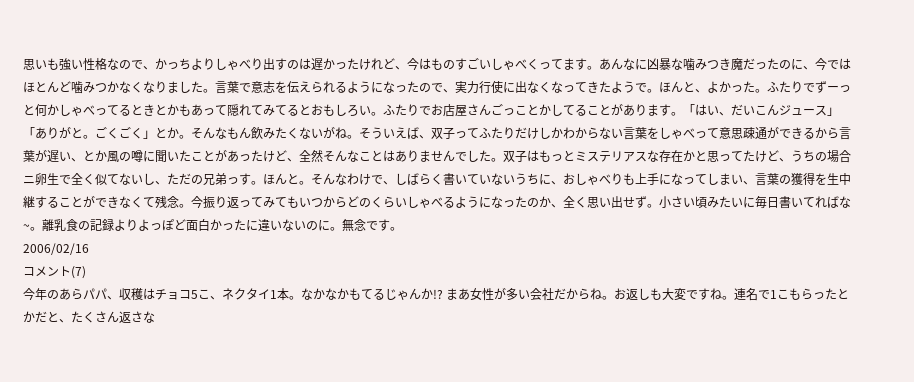思いも強い性格なので、かっちよりしゃべり出すのは遅かったけれど、今はものすごいしゃべくってます。あんなに凶暴な噛みつき魔だったのに、今ではほとんど噛みつかなくなりました。言葉で意志を伝えられるようになったので、実力行使に出なくなってきたようで。ほんと、よかった。ふたりでずーっと何かしゃべってるときとかもあって隠れてみてるとおもしろい。ふたりでお店屋さんごっことかしてることがあります。「はい、だいこんジュース」「ありがと。ごくごく」とか。そんなもん飲みたくないがね。そういえば、双子ってふたりだけしかわからない言葉をしゃべって意思疎通ができるから言葉が遅い、とか風の噂に聞いたことがあったけど、全然そんなことはありませんでした。双子はもっとミステリアスな存在かと思ってたけど、うちの場合ニ卵生で全く似てないし、ただの兄弟っす。ほんと。そんなわけで、しばらく書いていないうちに、おしゃべりも上手になってしまい、言葉の獲得を生中継することができなくて残念。今振り返ってみてもいつからどのくらいしゃべるようになったのか、全く思い出せず。小さい頃みたいに毎日書いてればな~。離乳食の記録よりよっぽど面白かったに違いないのに。無念です。
2006/02/16
コメント(7)
今年のあらパパ、収穫はチョコ5こ、ネクタイ1本。なかなかもてるじゃんか!? まあ女性が多い会社だからね。お返しも大変ですね。連名で1こもらったとかだと、たくさん返さな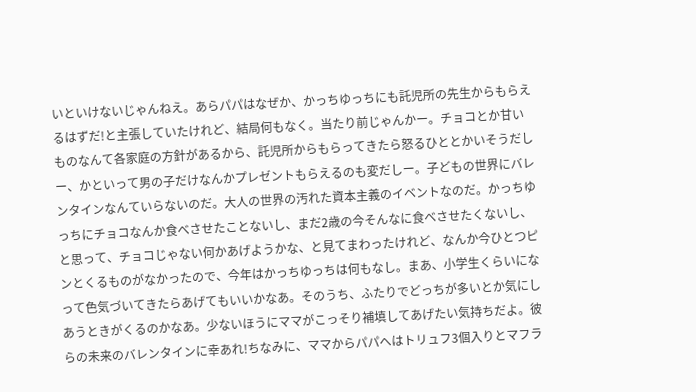いといけないじゃんねえ。あらパパはなぜか、かっちゆっちにも託児所の先生からもらえるはずだ!と主張していたけれど、結局何もなく。当たり前じゃんかー。チョコとか甘いものなんて各家庭の方針があるから、託児所からもらってきたら怒るひととかいそうだしー、かといって男の子だけなんかプレゼントもらえるのも変だしー。子どもの世界にバレンタインなんていらないのだ。大人の世界の汚れた資本主義のイベントなのだ。かっちゆっちにチョコなんか食べさせたことないし、まだ2歳の今そんなに食べさせたくないし、と思って、チョコじゃない何かあげようかな、と見てまわったけれど、なんか今ひとつピンとくるものがなかったので、今年はかっちゆっちは何もなし。まあ、小学生くらいになって色気づいてきたらあげてもいいかなあ。そのうち、ふたりでどっちが多いとか気にしあうときがくるのかなあ。少ないほうにママがこっそり補填してあげたい気持ちだよ。彼らの未来のバレンタインに幸あれ!ちなみに、ママからパパへはトリュフ3個入りとマフラ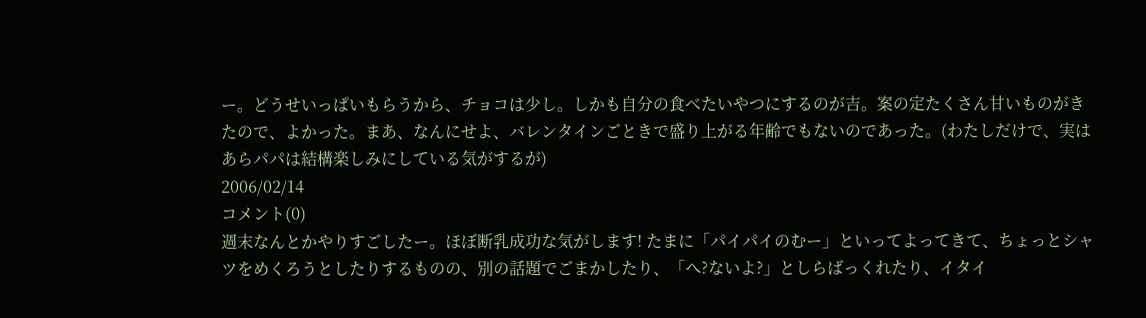ー。どうせいっぱいもらうから、チョコは少し。しかも自分の食べたいやつにするのが吉。案の定たくさん甘いものがきたので、よかった。まあ、なんにせよ、バレンタインごときで盛り上がる年齢でもないのであった。(わたしだけで、実はあらパパは結構楽しみにしている気がするが)
2006/02/14
コメント(0)
週末なんとかやりすごしたー。ほぼ断乳成功な気がします! たまに「パイパイのむー」といってよってきて、ちょっとシャツをめくろうとしたりするものの、別の話題でごまかしたり、「へ?ないよ?」としらばっくれたり、イタイ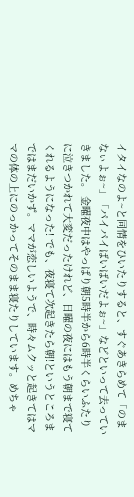イタイなのよ~と同情をひいたりすると、すぐあきらめて「のまなぃよぉ~」「パイパイばいばいだよぉ~」などといって去っていきました。 金曜夜中はやっぱり朝5時半から6時半くらいふたりに泣きつかれて大変だったけれど、日曜の夜にはもう朝まで寝てくれるようになった! でも、夜寝て次起きたら朝!というところまではまだいかず。ママが恋しいようで、時々ムクッと起きてはママの体の上にのっかってそのまま寝たりしています。めちゃ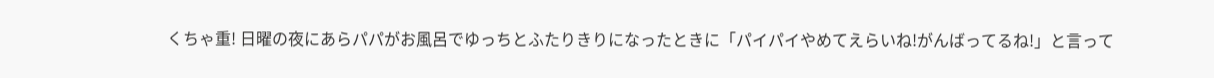くちゃ重! 日曜の夜にあらパパがお風呂でゆっちとふたりきりになったときに「パイパイやめてえらいね!がんばってるね!」と言って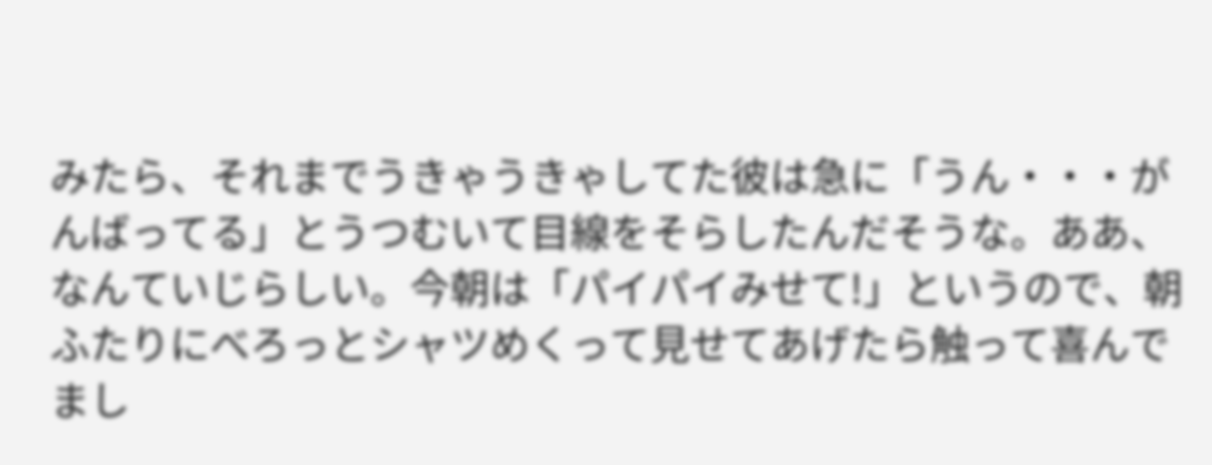みたら、それまでうきゃうきゃしてた彼は急に「うん・・・がんばってる」とうつむいて目線をそらしたんだそうな。ああ、なんていじらしい。今朝は「パイパイみせて!」というので、朝ふたりにべろっとシャツめくって見せてあげたら触って喜んでまし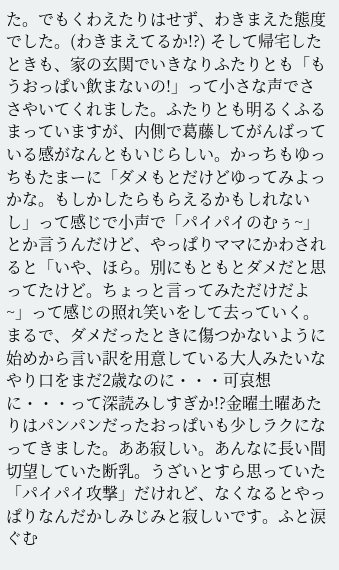た。でもくわえたりはせず、わきまえた態度でした。(わきまえてるか!?) そして帰宅したときも、家の玄関でいきなりふたりとも「もうおっぱい飲まないの!」って小さな声でささやいてくれました。ふたりとも明るくふるまっていますが、内側で葛藤してがんばっている感がなんともいじらしい。かっちもゆっちもたまーに「ダメもとだけどゆってみよっかな。もしかしたらもらえるかもしれないし」って感じで小声で「パイパイのむぅ~」とか言うんだけど、やっぱりママにかわされると「いや、ほら。別にもともとダメだと思ってたけど。ちょっと言ってみただけだよ~」って感じの照れ笑いをして去っていく。まるで、ダメだったときに傷つかないように始めから言い訳を用意している大人みたいなやり口をまだ2歳なのに・・・可哀想に・・・って深読みしすぎか!?金曜土曜あたりはパンパンだったおっぱいも少しラクになってきました。ああ寂しい。あんなに長い間切望していた断乳。うざいとすら思っていた「パイパイ攻撃」だけれど、なくなるとやっぱりなんだかしみじみと寂しいです。ふと涙ぐむ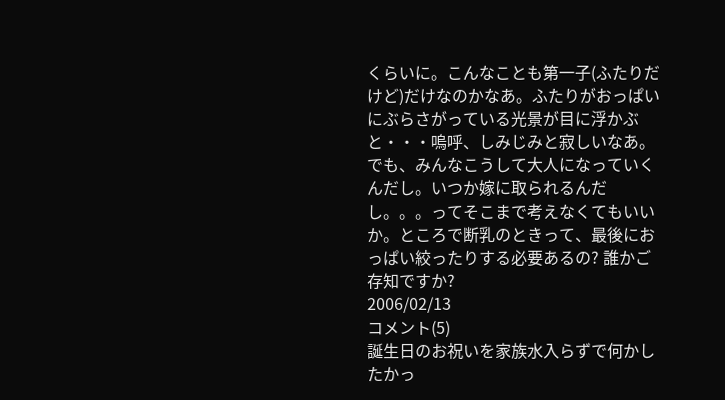くらいに。こんなことも第一子(ふたりだけど)だけなのかなあ。ふたりがおっぱいにぶらさがっている光景が目に浮かぶと・・・嗚呼、しみじみと寂しいなあ。でも、みんなこうして大人になっていくんだし。いつか嫁に取られるんだし。。。ってそこまで考えなくてもいいか。ところで断乳のときって、最後におっぱい絞ったりする必要あるの? 誰かご存知ですか?
2006/02/13
コメント(5)
誕生日のお祝いを家族水入らずで何かしたかっ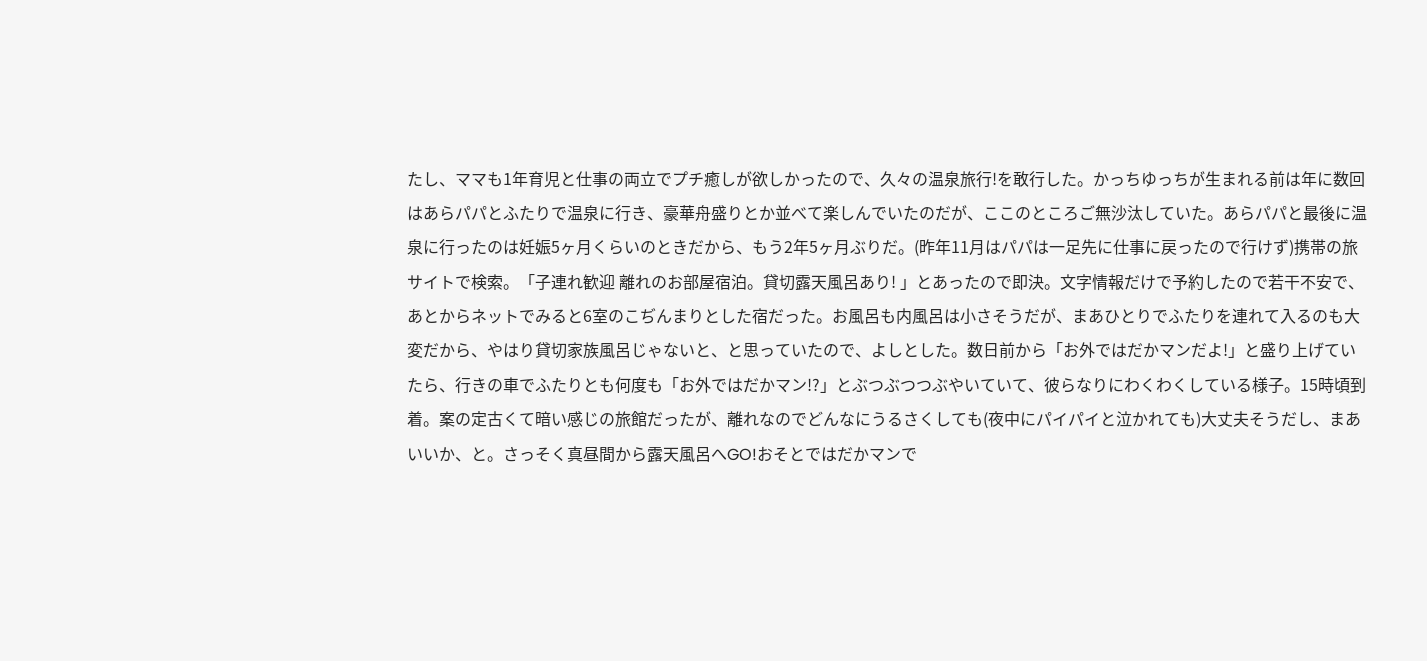たし、ママも1年育児と仕事の両立でプチ癒しが欲しかったので、久々の温泉旅行!を敢行した。かっちゆっちが生まれる前は年に数回はあらパパとふたりで温泉に行き、豪華舟盛りとか並べて楽しんでいたのだが、ここのところご無沙汰していた。あらパパと最後に温泉に行ったのは妊娠5ヶ月くらいのときだから、もう2年5ヶ月ぶりだ。(昨年11月はパパは一足先に仕事に戻ったので行けず)携帯の旅サイトで検索。「子連れ歓迎 離れのお部屋宿泊。貸切露天風呂あり! 」とあったので即決。文字情報だけで予約したので若干不安で、あとからネットでみると6室のこぢんまりとした宿だった。お風呂も内風呂は小さそうだが、まあひとりでふたりを連れて入るのも大変だから、やはり貸切家族風呂じゃないと、と思っていたので、よしとした。数日前から「お外ではだかマンだよ!」と盛り上げていたら、行きの車でふたりとも何度も「お外ではだかマン!?」とぶつぶつつぶやいていて、彼らなりにわくわくしている様子。15時頃到着。案の定古くて暗い感じの旅館だったが、離れなのでどんなにうるさくしても(夜中にパイパイと泣かれても)大丈夫そうだし、まあいいか、と。さっそく真昼間から露天風呂へGO!おそとではだかマンで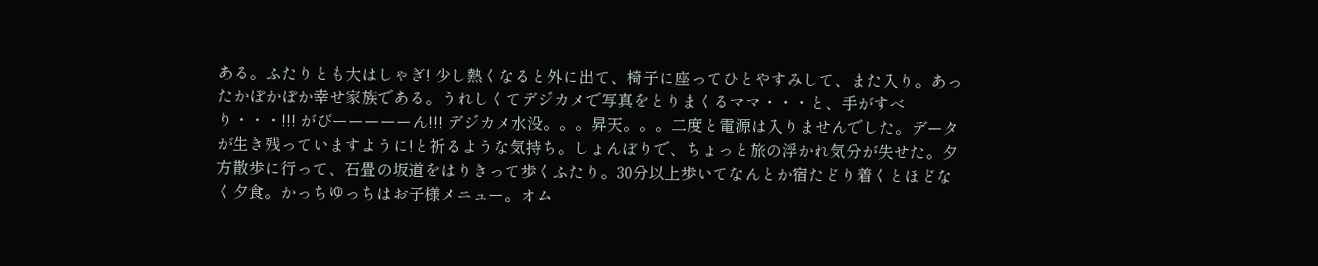ある。ふたりとも大はしゃぎ! 少し熱くなると外に出て、椅子に座ってひとやすみして、また入り。あったかぽかぽか幸せ家族である。うれしくてデジカメで写真をとりまくるママ・・・と、手がすべり・・・!!! がびーーーーーん!!! デジカメ水没。。。昇天。。。二度と電源は入りませんでした。データが生き残っていますように!と祈るような気持ち。しょんぼりで、ちょっと旅の浮かれ気分が失せた。夕方散歩に行って、石畳の坂道をはりきって歩くふたり。30分以上歩いてなんとか宿たどり着くとほどなく夕食。かっちゆっちはお子様メニュー。オム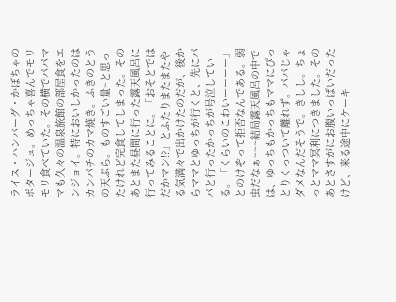ライス・ハンバーグ・かぼちゃのポタージュ。めっちゃ喜んでモリモリ食べていた。その横でパパママも久々の温泉旅館の部屋食をエンジョイ。特においしかったのはカンパチのカマ焼き。ふきのとうの天ぷら。ものすごい量~と思ったけれど完食してしまった。そのあとまた昼間に行った露天風呂に行ってみることに。「おそとではだかマン!?」とふたりまたまたやる気満々で出かけたのだが、後からママとゆっちが行くと、先にパパと行ったかっちが号泣している。「くらいのこわいーーーー」とのけぞって拒否なんである。弱虫だなぁ~~~結局露天風呂の中では、ゆっちもかっちもママにぴっとりくっついて離れず。パパじゃダメなんだそうで。きしし。ちょっとママ冥利につきました。そのあとさすがにお腹いっぱいだったけど、来る途中にケーキ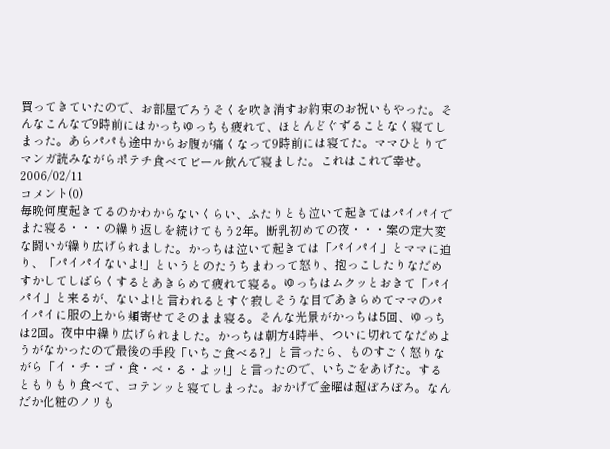買ってきていたので、お部屋でろうそくを吹き消すお約束のお祝いもやった。そんなこんなで9時前にはかっちゆっちも疲れて、ほとんどぐずることなく寝てしまった。あらパパも途中からお腹が痛くなって9時前には寝てた。ママひとりでマンガ読みながらポテチ食べてビール飲んで寝ました。これはこれで幸せ。
2006/02/11
コメント(0)
毎晩何度起きてるのかわからないくらい、ふたりとも泣いて起きてはパイパイでまた寝る・・・の繰り返しを続けてもう2年。断乳初めての夜・・・案の定大変な闘いが繰り広げられました。かっちは泣いて起きては「パイパイ」とママに迫り、「パイパイないよ!」というとのたうちまわって怒り、抱っこしたりなだめすかしてしばらくするとあきらめて疲れて寝る。ゆっちはムクッとおきて「パイパイ」と来るが、ないよ!と言われるとすぐ寂しそうな目であきらめてママのパイパイに服の上から頬寄せてそのまま寝る。そんな光景がかっちは5回、ゆっちは2回。夜中中繰り広げられました。かっちは朝方4時半、ついに切れてなだめようがなかったので最後の手段「いちご食べる?」と言ったら、ものすごく怒りながら「イ・チ・ゴ・食・べ・る・よッ!」と言ったので、いちごをあげた。するともりもり食べて、コテンッと寝てしまった。おかげで金曜は超ぼろぼろ。なんだか化粧のノリも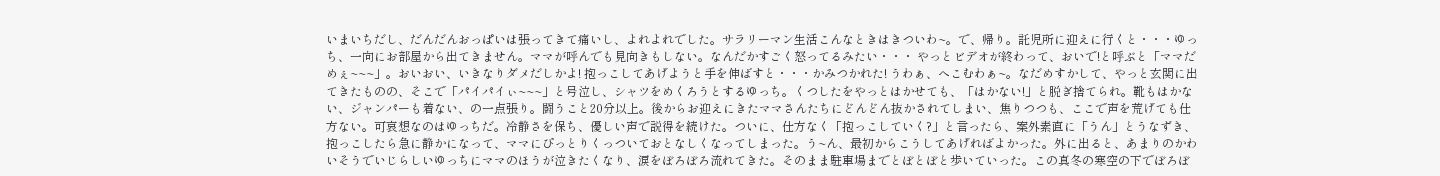いまいちだし、だんだんおっぱいは張ってきて痛いし、よれよれでした。サラリーマン生活こんなときはきついわ~。で、帰り。託児所に迎えに行くと・・・ゆっち、一向にお部屋から出てきません。ママが呼んでも見向きもしない。なんだかすごく怒ってるみたい・・・ やっとビデオが終わって、おいで!と呼ぶと「ママだめぇ~~~」。おいおい、いきなりダメだしかよ! 抱っこしてあげようと手を伸ばすと・・・かみつかれた! うわぁ、へこむわぁ~。なだめすかして、やっと玄関に出てきたものの、そこで「パイパイぃ~~~」と号泣し、シャツをめくろうとするゆっち。くつしたをやっとはかせても、「はかない!」と脱ぎ捨てられ。靴もはかない、ジャンパーも着ない、の一点張り。闘うこと20分以上。後からお迎えにきたママさんたちにどんどん抜かされてしまい、焦りつつも、ここで声を荒げても仕方ない。可哀想なのはゆっちだ。冷静さを保ち、優しい声で説得を続けた。ついに、仕方なく「抱っこしていく?」と言ったら、案外素直に「うん」とうなずき、抱っこしたら急に静かになって、ママにぴっとりくっついておとなしくなってしまった。う~ん、最初からこうしてあげればよかった。外に出ると、あまりのかわいそうでいじらしいゆっちにママのほうが泣きたくなり、涙をぼろぼろ流れてきた。そのまま駐車場までとぼとぼと歩いていった。この真冬の寒空の下でぼろぼ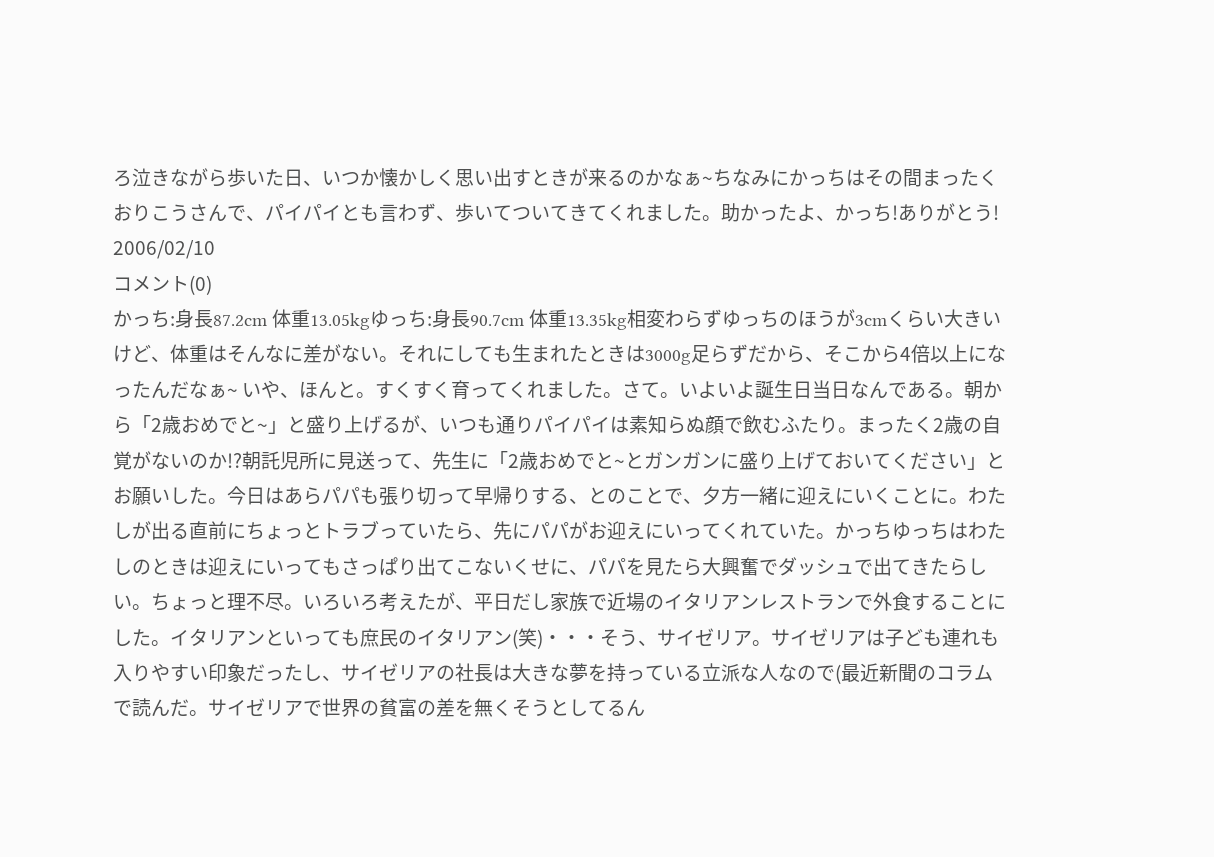ろ泣きながら歩いた日、いつか懐かしく思い出すときが来るのかなぁ~ちなみにかっちはその間まったくおりこうさんで、パイパイとも言わず、歩いてついてきてくれました。助かったよ、かっち!ありがとう!
2006/02/10
コメント(0)
かっち:身長87.2cm 体重13.05kgゆっち:身長90.7cm 体重13.35kg相変わらずゆっちのほうが3cmくらい大きいけど、体重はそんなに差がない。それにしても生まれたときは3000g足らずだから、そこから4倍以上になったんだなぁ~ いや、ほんと。すくすく育ってくれました。さて。いよいよ誕生日当日なんである。朝から「2歳おめでと~」と盛り上げるが、いつも通りパイパイは素知らぬ顔で飲むふたり。まったく2歳の自覚がないのか!?朝託児所に見送って、先生に「2歳おめでと~とガンガンに盛り上げておいてください」とお願いした。今日はあらパパも張り切って早帰りする、とのことで、夕方一緒に迎えにいくことに。わたしが出る直前にちょっとトラブっていたら、先にパパがお迎えにいってくれていた。かっちゆっちはわたしのときは迎えにいってもさっぱり出てこないくせに、パパを見たら大興奮でダッシュで出てきたらしい。ちょっと理不尽。いろいろ考えたが、平日だし家族で近場のイタリアンレストランで外食することにした。イタリアンといっても庶民のイタリアン(笑)・・・そう、サイゼリア。サイゼリアは子ども連れも入りやすい印象だったし、サイゼリアの社長は大きな夢を持っている立派な人なので(最近新聞のコラムで読んだ。サイゼリアで世界の貧富の差を無くそうとしてるん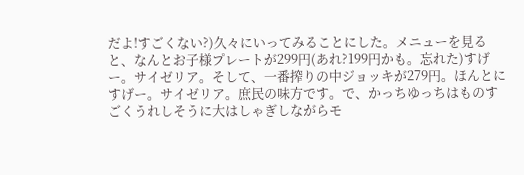だよ!すごくない?)久々にいってみることにした。メニューを見ると、なんとお子様プレートが299円(あれ?199円かも。忘れた)すげー。サイゼリア。そして、一番搾りの中ジョッキが279円。ほんとにすげー。サイゼリア。庶民の味方です。で、かっちゆっちはものすごくうれしそうに大はしゃぎしながらモ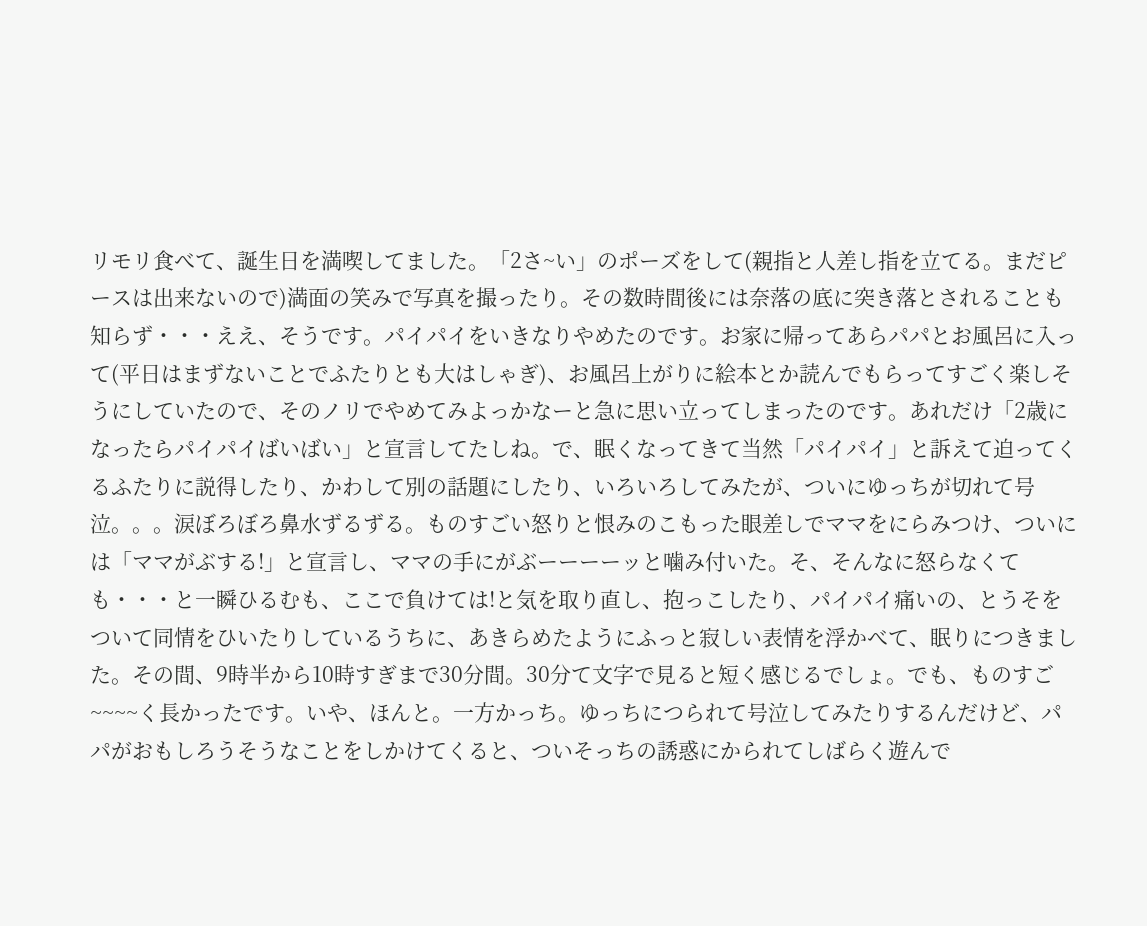リモリ食べて、誕生日を満喫してました。「2さ~い」のポーズをして(親指と人差し指を立てる。まだピースは出来ないので)満面の笑みで写真を撮ったり。その数時間後には奈落の底に突き落とされることも知らず・・・ええ、そうです。パイパイをいきなりやめたのです。お家に帰ってあらパパとお風呂に入って(平日はまずないことでふたりとも大はしゃぎ)、お風呂上がりに絵本とか読んでもらってすごく楽しそうにしていたので、そのノリでやめてみよっかなーと急に思い立ってしまったのです。あれだけ「2歳になったらパイパイばいばい」と宣言してたしね。で、眠くなってきて当然「パイパイ」と訴えて迫ってくるふたりに説得したり、かわして別の話題にしたり、いろいろしてみたが、ついにゆっちが切れて号泣。。。涙ぼろぼろ鼻水ずるずる。ものすごい怒りと恨みのこもった眼差しでママをにらみつけ、ついには「ママがぶする!」と宣言し、ママの手にがぶーーーーッと噛み付いた。そ、そんなに怒らなくても・・・と一瞬ひるむも、ここで負けては!と気を取り直し、抱っこしたり、パイパイ痛いの、とうそをついて同情をひいたりしているうちに、あきらめたようにふっと寂しい表情を浮かべて、眠りにつきました。その間、9時半から10時すぎまで30分間。30分て文字で見ると短く感じるでしょ。でも、ものすご~~~~く長かったです。いや、ほんと。一方かっち。ゆっちにつられて号泣してみたりするんだけど、パパがおもしろうそうなことをしかけてくると、ついそっちの誘惑にかられてしばらく遊んで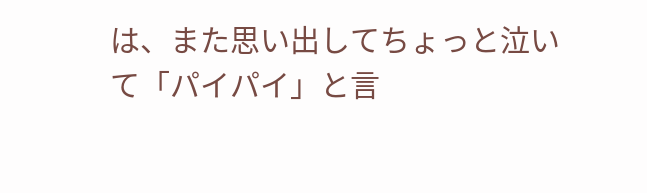は、また思い出してちょっと泣いて「パイパイ」と言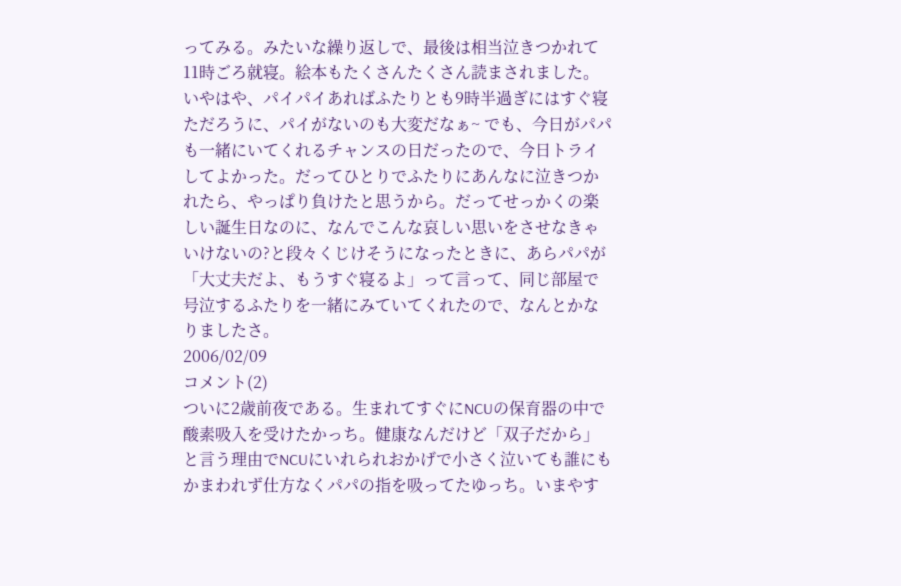ってみる。みたいな繰り返しで、最後は相当泣きつかれて11時ごろ就寝。絵本もたくさんたくさん読まされました。いやはや、パイパイあればふたりとも9時半過ぎにはすぐ寝ただろうに、パイがないのも大変だなぁ~ でも、今日がパパも一緒にいてくれるチャンスの日だったので、今日トライしてよかった。だってひとりでふたりにあんなに泣きつかれたら、やっぱり負けたと思うから。だってせっかくの楽しい誕生日なのに、なんでこんな哀しい思いをさせなきゃいけないの?と段々くじけそうになったときに、あらパパが「大丈夫だよ、もうすぐ寝るよ」って言って、同じ部屋で号泣するふたりを一緒にみていてくれたので、なんとかなりましたさ。
2006/02/09
コメント(2)
ついに2歳前夜である。生まれてすぐにNCUの保育器の中で酸素吸入を受けたかっち。健康なんだけど「双子だから」と言う理由でNCUにいれられおかげで小さく泣いても誰にもかまわれず仕方なくパパの指を吸ってたゆっち。いまやす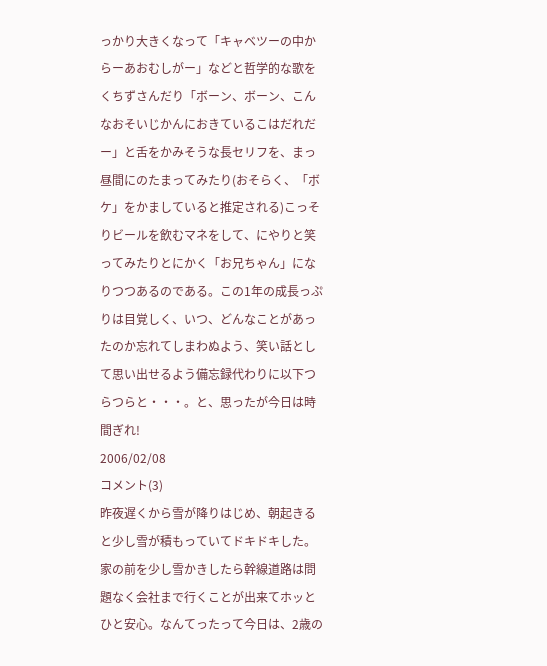っかり大きくなって「キャベツーの中からーあおむしがー」などと哲学的な歌をくちずさんだり「ボーン、ボーン、こんなおそいじかんにおきているこはだれだー」と舌をかみそうな長セリフを、まっ昼間にのたまってみたり(おそらく、「ボケ」をかましていると推定される)こっそりビールを飲むマネをして、にやりと笑ってみたりとにかく「お兄ちゃん」になりつつあるのである。この1年の成長っぷりは目覚しく、いつ、どんなことがあったのか忘れてしまわぬよう、笑い話として思い出せるよう備忘録代わりに以下つらつらと・・・。と、思ったが今日は時間ぎれ!
2006/02/08
コメント(3)
昨夜遅くから雪が降りはじめ、朝起きると少し雪が積もっていてドキドキした。家の前を少し雪かきしたら幹線道路は問題なく会社まで行くことが出来てホッとひと安心。なんてったって今日は、2歳の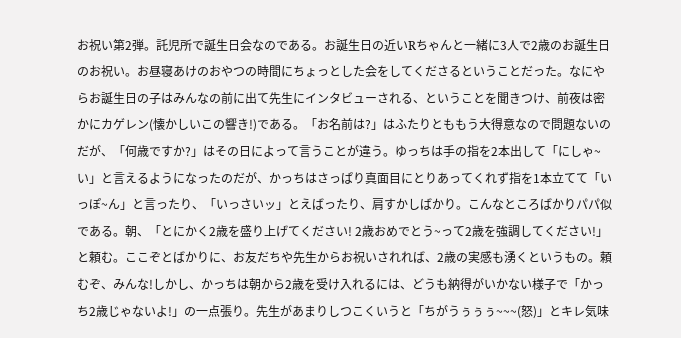お祝い第2弾。託児所で誕生日会なのである。お誕生日の近いRちゃんと一緒に3人で2歳のお誕生日のお祝い。お昼寝あけのおやつの時間にちょっとした会をしてくださるということだった。なにやらお誕生日の子はみんなの前に出て先生にインタビューされる、ということを聞きつけ、前夜は密かにカゲレン(懐かしいこの響き!)である。「お名前は?」はふたりとももう大得意なので問題ないのだが、「何歳ですか?」はその日によって言うことが違う。ゆっちは手の指を2本出して「にしゃ~い」と言えるようになったのだが、かっちはさっぱり真面目にとりあってくれず指を1本立てて「いっぽ~ん」と言ったり、「いっさいッ」とえばったり、肩すかしばかり。こんなところばかりパパ似である。朝、「とにかく2歳を盛り上げてください! 2歳おめでとう~って2歳を強調してください!」と頼む。ここぞとばかりに、お友だちや先生からお祝いされれば、2歳の実感も湧くというもの。頼むぞ、みんな!しかし、かっちは朝から2歳を受け入れるには、どうも納得がいかない様子で「かっち2歳じゃないよ!」の一点張り。先生があまりしつこくいうと「ちがうぅぅぅ~~~(怒)」とキレ気味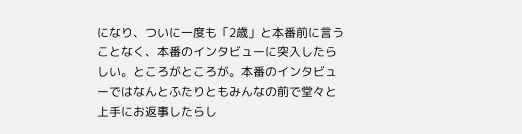になり、ついに一度も「2歳」と本番前に言うことなく、本番のインタビューに突入したらしい。ところがところが。本番のインタビューではなんとふたりともみんなの前で堂々と上手にお返事したらし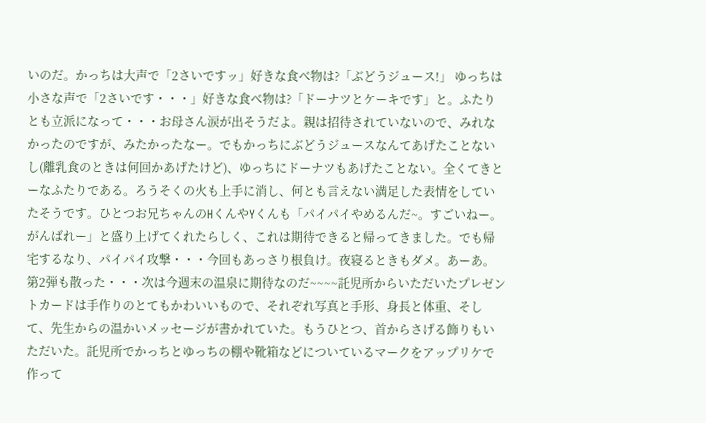いのだ。かっちは大声で「2さいですッ」好きな食べ物は?「ぶどうジュース!」 ゆっちは小さな声で「2さいです・・・」好きな食べ物は?「ドーナツとケーキです」と。ふたりとも立派になって・・・お母さん涙が出そうだよ。親は招待されていないので、みれなかったのですが、みたかったなー。でもかっちにぶどうジュースなんてあげたことないし(離乳食のときは何回かあげたけど)、ゆっちにドーナツもあげたことない。全くてきとーなふたりである。ろうそくの火も上手に消し、何とも言えない満足した表情をしていたそうです。ひとつお兄ちゃんのHくんやYくんも「パイパイやめるんだ~。すごいねー。がんばれー」と盛り上げてくれたらしく、これは期待できると帰ってきました。でも帰宅するなり、パイパイ攻撃・・・今回もあっさり根負け。夜寝るときもダメ。あーあ。第2弾も散った・・・次は今週末の温泉に期待なのだ~~~~託児所からいただいたプレゼントカードは手作りのとてもかわいいもので、それぞれ写真と手形、身長と体重、そして、先生からの温かいメッセージが書かれていた。もうひとつ、首からさげる飾りもいただいた。託児所でかっちとゆっちの棚や靴箱などについているマークをアップリケで作って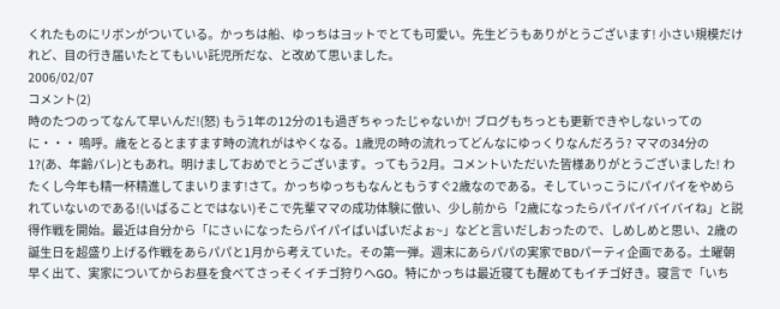くれたものにリボンがついている。かっちは船、ゆっちはヨットでとても可愛い。先生どうもありがとうございます! 小さい規模だけれど、目の行き届いたとてもいい託児所だな、と改めて思いました。
2006/02/07
コメント(2)
時のたつのってなんて早いんだ!(怒) もう1年の12分の1も過ぎちゃったじゃないか! ブログもちっとも更新できやしないってのに・・・ 嗚呼。歳をとるとますます時の流れがはやくなる。1歳児の時の流れってどんなにゆっくりなんだろう? ママの34分の1?(あ、年齢バレ)ともあれ。明けましておめでとうございます。ってもう2月。コメントいただいた皆様ありがとうございました! わたくし今年も精一杯精進してまいります!さて。かっちゆっちもなんともうすぐ2歳なのである。そしていっこうにパイパイをやめられていないのである!(いばることではない)そこで先輩ママの成功体験に倣い、少し前から「2歳になったらパイパイバイバイね」と説得作戦を開始。最近は自分から「にさぃになったらパイパイばいばいだよぉ~」などと言いだしおったので、しめしめと思い、2歳の誕生日を超盛り上げる作戦をあらパパと1月から考えていた。その第一弾。週末にあらパパの実家でBDパーティ企画である。土曜朝早く出て、実家についてからお昼を食べてさっそくイチゴ狩りへGO。特にかっちは最近寝ても醒めてもイチゴ好き。寝言で「いち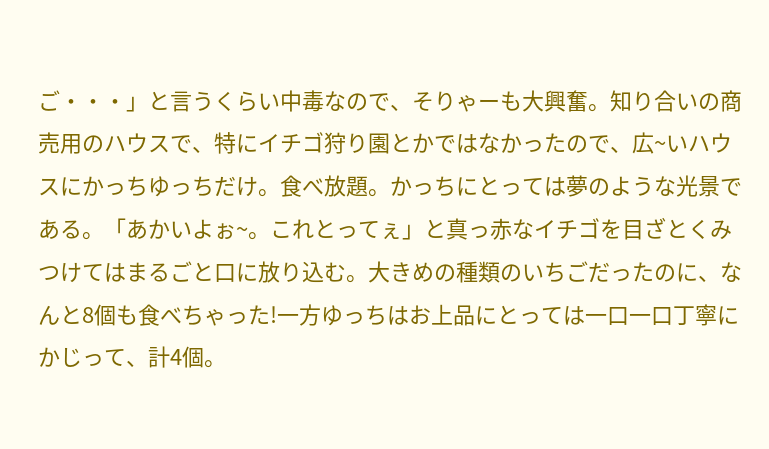ご・・・」と言うくらい中毒なので、そりゃーも大興奮。知り合いの商売用のハウスで、特にイチゴ狩り園とかではなかったので、広~いハウスにかっちゆっちだけ。食べ放題。かっちにとっては夢のような光景である。「あかいよぉ~。これとってぇ」と真っ赤なイチゴを目ざとくみつけてはまるごと口に放り込む。大きめの種類のいちごだったのに、なんと8個も食べちゃった!一方ゆっちはお上品にとっては一口一口丁寧にかじって、計4個。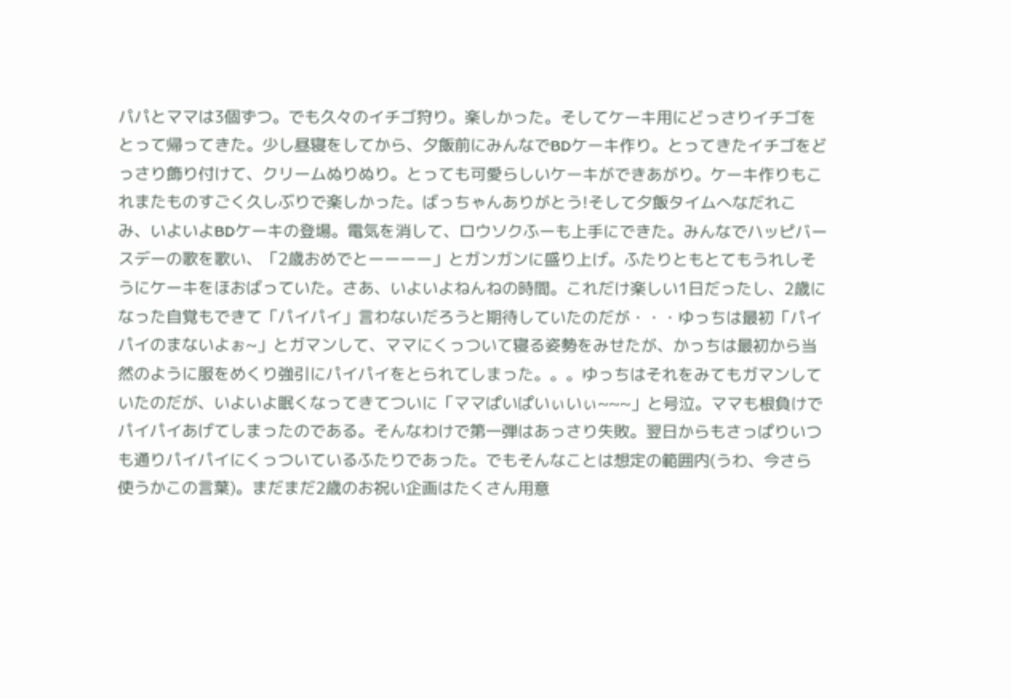パパとママは3個ずつ。でも久々のイチゴ狩り。楽しかった。そしてケーキ用にどっさりイチゴをとって帰ってきた。少し昼寝をしてから、夕飯前にみんなでBDケーキ作り。とってきたイチゴをどっさり飾り付けて、クリームぬりぬり。とっても可愛らしいケーキができあがり。ケーキ作りもこれまたものすごく久しぶりで楽しかった。ばっちゃんありがとう!そして夕飯タイムへなだれこみ、いよいよBDケーキの登場。電気を消して、ロウソクふーも上手にできた。みんなでハッピバースデーの歌を歌い、「2歳おめでとーーーー」とガンガンに盛り上げ。ふたりともとてもうれしそうにケーキをほおばっていた。さあ、いよいよねんねの時間。これだけ楽しい1日だったし、2歳になった自覚もできて「パイパイ」言わないだろうと期待していたのだが・・・ゆっちは最初「パイパイのまないよぉ~」とガマンして、ママにくっついて寝る姿勢をみせたが、かっちは最初から当然のように服をめくり強引にパイパイをとられてしまった。。。ゆっちはそれをみてもガマンしていたのだが、いよいよ眠くなってきてついに「ママぱいぱいぃいぃ~~~」と号泣。ママも根負けでパイパイあげてしまったのである。そんなわけで第一弾はあっさり失敗。翌日からもさっぱりいつも通りパイパイにくっついているふたりであった。でもそんなことは想定の範囲内(うわ、今さら使うかこの言葉)。まだまだ2歳のお祝い企画はたくさん用意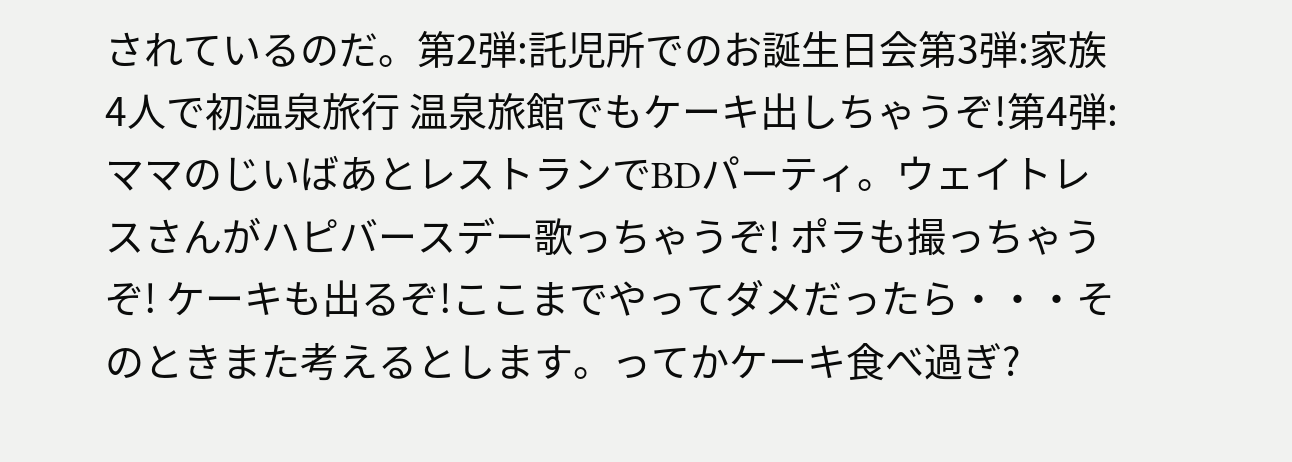されているのだ。第2弾:託児所でのお誕生日会第3弾:家族4人で初温泉旅行 温泉旅館でもケーキ出しちゃうぞ!第4弾:ママのじいばあとレストランでBDパーティ。ウェイトレスさんがハピバースデー歌っちゃうぞ! ポラも撮っちゃうぞ! ケーキも出るぞ!ここまでやってダメだったら・・・そのときまた考えるとします。ってかケーキ食べ過ぎ?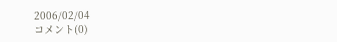2006/02/04
コメント(0)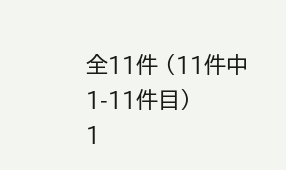全11件 (11件中 1-11件目)
1